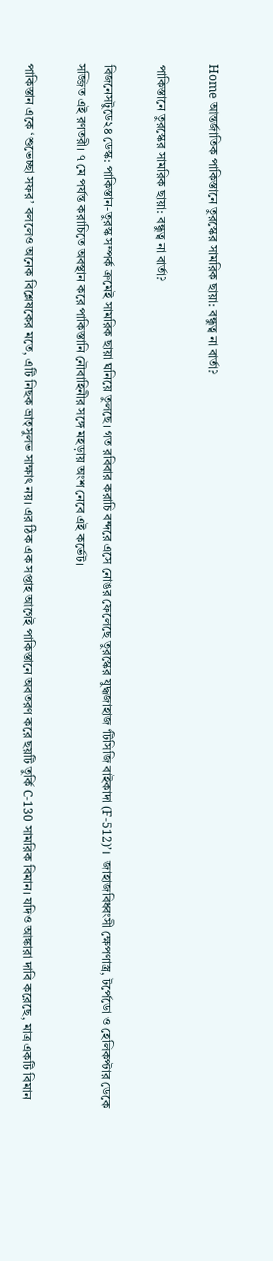Home আন্তর্জাতিক পাকিস্তানে তুরস্কের সামরিক ছায়া: বন্ধুত্ব না বার্তা?

পাকিস্তানে তুরস্কের সামরিক ছায়া: বন্ধুত্ব না বার্তা?

বিজনেসটুডে২৪ ডেস্ক: পাকিস্তান-তুরস্ক সম্পর্ক ক্রমেই সামরিক ছায়া ঘনিয়ে তুলছে। গত রবিবার করাচি বন্দরে এসে নোঙর ফেলেছে তুরস্কের যুদ্ধজাহাজ ‘টিসিজি বাইকাদা (F-512)’।  জাহাজবিধ্বংসী ক্ষেপণাস্ত্র, টর্পেডো ও হেলিকপ্টার ডেকে সজ্জিত এই রণতরী। ৭ মে পর্যন্ত করাচিতে অবস্থান করে পাকিস্তানি নৌবাহিনীর সঙ্গে মহড়ায় অংশ নেবে এই কর্ভেট।

পাকিস্তান একে ‘শুভেচ্ছা সফর’ বললেও অনেক বিশ্লেষকের মতে, এটি নিছক ভ্রাতৃসুলভ সাক্ষাৎ নয়। এর ঠিক এক সপ্তাহ আগেই পাকিস্তানে অবতরণ করে ছয়টি তুর্কি C-130 সামরিক বিমান। যদিও আঙ্কারা দাবি করেছে, মাত্র একটি বিমান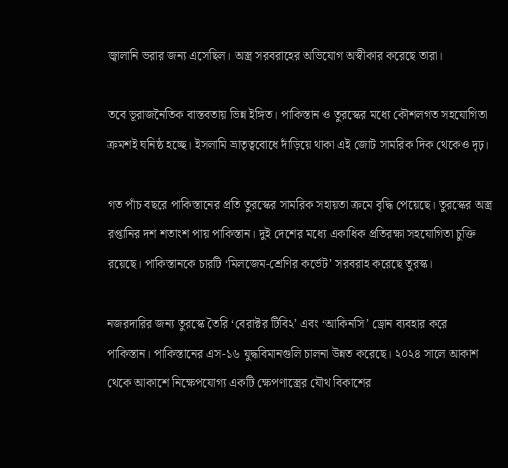জ্বালানি ভরার জন্য এসেছিল। অস্ত্র সরবরাহের অভিযোগ অস্বীকার করেছে তারা।

তবে ভূরাজনৈতিক বাস্তবতায় ভিন্ন ইঙ্গিত। পাকিস্তান ও তুরস্কের মধ্যে কৌশলগত সহযোগিতা ক্রমশই ঘনিষ্ঠ হচ্ছে। ইসলামি ভ্রাতৃত্ববোধে দাঁড়িয়ে থাকা এই জোট সামরিক দিক থেকেও দৃঢ়।

গত পাঁচ বছরে পাকিস্তানের প্রতি তুরস্কের সামরিক সহায়তা ক্রমে বৃদ্ধি পেয়েছে। তুরস্কের অস্ত্র রপ্তানির দশ শতাংশ পায় পাকিস্তান। দুই দেশের মধ্যে একাধিক প্রতিরক্ষা সহযোগিতা চুক্তি রয়েছে। পাকিস্তানকে চারটি ‘মিলজেম-শ্রেণির কর্ভেট’ সরবরাহ করেছে তুরস্ক।

নজরদারির জন্য তুরস্কে তৈরি ‘বেরাক্টর টিবি২’ এবং ‘আকিনসি’ ড্রোন ব্যবহার করে পাকিস্তান। পাকিস্তানের এস-১৬ যুদ্ধবিমানগুলি চালনা উন্নত করেছে। ২০২৪ সালে আকাশ থেকে আকাশে নিক্ষেপযোগ্য একটি ক্ষেপণাস্ত্রের যৌথ বিকাশের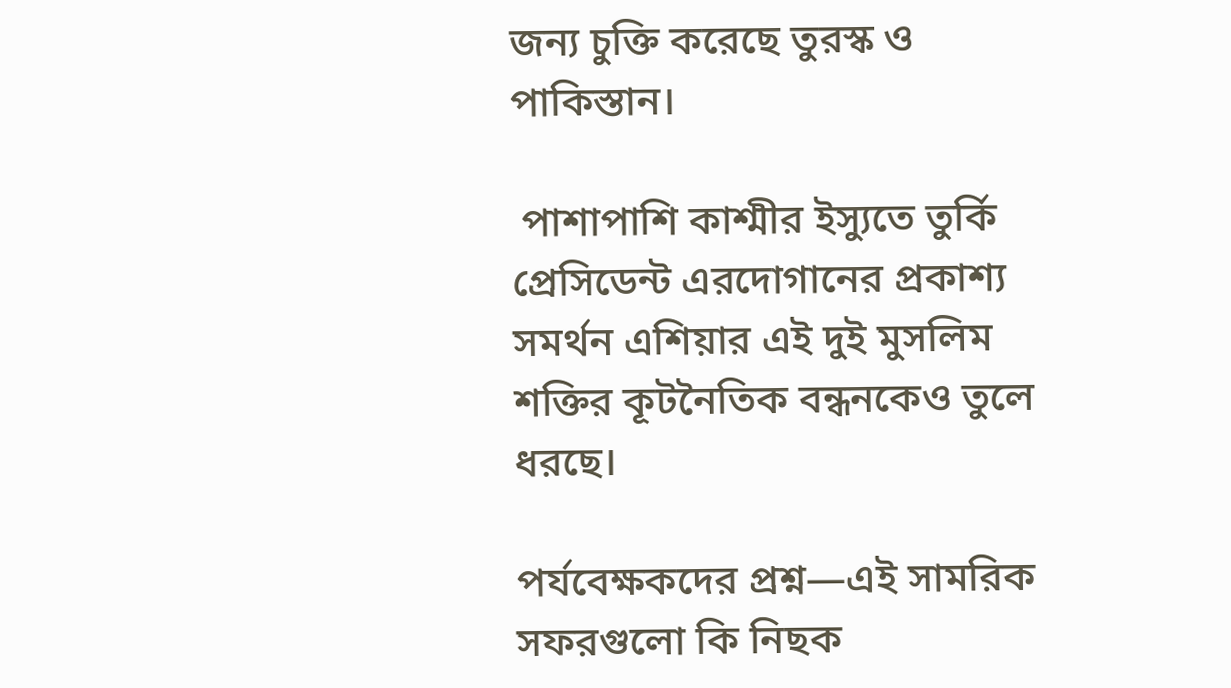জন্য চুক্তি করেছে তুরস্ক ও পাকিস্তান।

 পাশাপাশি কাশ্মীর ইস্যুতে তুর্কি প্রেসিডেন্ট এরদোগানের প্রকাশ্য সমর্থন এশিয়ার এই দুই মুসলিম শক্তির কূটনৈতিক বন্ধনকেও তুলে ধরছে।

পর্যবেক্ষকদের প্রশ্ন—এই সামরিক সফরগুলো কি নিছক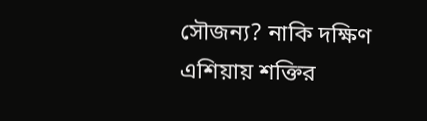সৌজন্য? নাকি দক্ষিণ এশিয়ায় শক্তির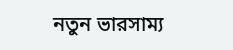নতুন ভারসাম্য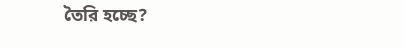তৈরি হচ্ছে?